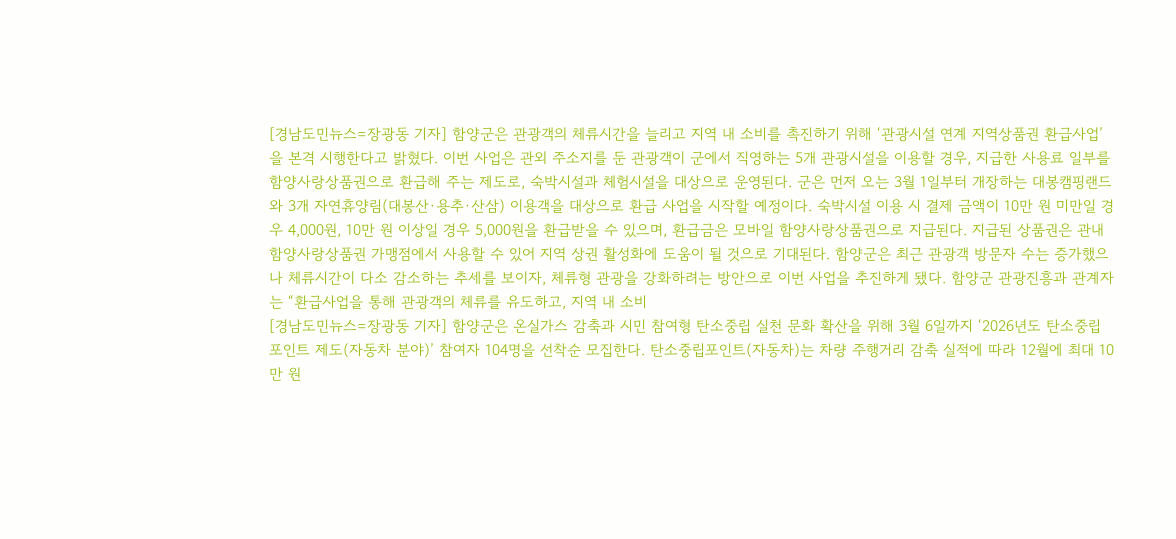[경남도민뉴스=장광동 기자] 함양군은 관광객의 체류시간을 늘리고 지역 내 소비를 촉진하기 위해 ‘관광시설 연계 지역상품권 환급사업’을 본격 시행한다고 밝혔다. 이번 사업은 관외 주소지를 둔 관광객이 군에서 직영하는 5개 관광시설을 이용할 경우, 지급한 사용료 일부를 함양사랑상품권으로 환급해 주는 제도로, 숙박시설과 체험시설을 대상으로 운영된다. 군은 먼저 오는 3월 1일부터 개장하는 대봉캠핑랜드와 3개 자연휴양림(대봉산·용추·산삼) 이용객을 대상으로 환급 사업을 시작할 예정이다. 숙박시설 이용 시 결제 금액이 10만 원 미만일 경우 4,000원, 10만 원 이상일 경우 5,000원을 환급받을 수 있으며, 환급금은 모바일 함양사랑상품권으로 지급된다. 지급된 상품권은 관내 함양사랑상품권 가맹점에서 사용할 수 있어 지역 상권 활성화에 도움이 될 것으로 기대된다. 함양군은 최근 관광객 방문자 수는 증가했으나 체류시간이 다소 감소하는 추세를 보이자, 체류형 관광을 강화하려는 방안으로 이번 사업을 추진하게 됐다. 함양군 관광진흥과 관계자는 “환급사업을 통해 관광객의 체류를 유도하고, 지역 내 소비
[경남도민뉴스=장광동 기자] 함양군은 온실가스 감축과 시민 참여형 탄소중립 실천 문화 확산을 위해 3월 6일까지 ‘2026년도 탄소중립포인트 제도(자동차 분야)’ 참여자 104명을 선착순 모집한다. 탄소중립포인트(자동차)는 차량 주행거리 감축 실적에 따라 12월에 최대 10만 원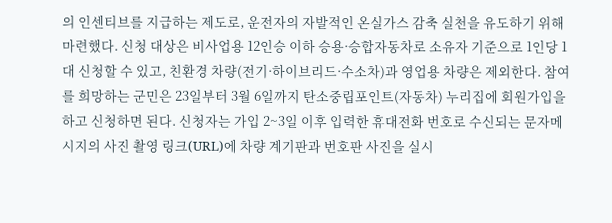의 인센티브를 지급하는 제도로, 운전자의 자발적인 온실가스 감축 실천을 유도하기 위해 마련했다. 신청 대상은 비사업용 12인승 이하 승용·승합자동차로 소유자 기준으로 1인당 1대 신청할 수 있고, 친환경 차량(전기·하이브리드·수소차)과 영업용 차량은 제외한다. 참여를 희망하는 군민은 23일부터 3월 6일까지 탄소중립포인트(자동차) 누리집에 회원가입을 하고 신청하면 된다. 신청자는 가입 2~3일 이후 입력한 휴대전화 번호로 수신되는 문자메시지의 사진 촬영 링크(URL)에 차량 계기판과 번호판 사진을 실시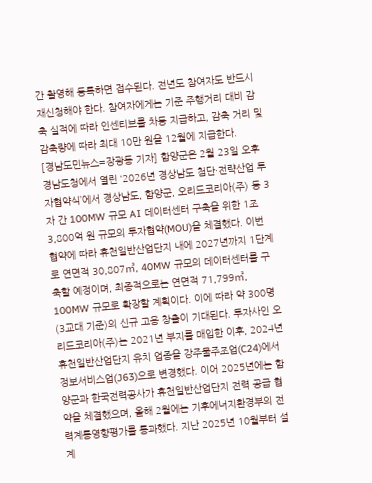간 촬영해 등록하면 접수된다. 전년도 참여자도 반드시 재신청해야 한다. 참여자에게는 기준 주행거리 대비 감축 실적에 따라 인센티브를 차등 지급하고, 감축 거리 및 감축량에 따라 최대 10만 원을 12월에 지급한다.
[경남도민뉴스=장광동 기자] 함양군은 2월 23일 오후 경남도청에서 열린 ‘2026년 경상남도 첨단·전략산업 투자협약식’에서 경상남도, 함양군, 오리드코리아(주) 등 3자 간 100MW 규모 AI 데이터센터 구축을 위한 1조 3,800억 원 규모의 투자협약(MOU)을 체결했다. 이번 협약에 따라 휴천일반산업단지 내에 2027년까지 1단계로 연면적 30,807㎡, 40MW 규모의 데이터센터를 구축할 예정이며, 최종적으로는 연면적 71,799㎡, 100MW 규모로 확장할 계획이다. 이에 따라 약 300명(3교대 기준)의 신규 고용 창출이 기대된다. 투자사인 오리드코리아(주)는 2021년 부지를 매입한 이후, 2024년 휴천일반산업단지 유치 업종을 강주물주조업(C24)에서 정보서비스업(J63)으로 변경했다. 이어 2025년에는 함양군과 한국전력공사가 휴천일반산업단지 전력 공급 협약을 체결했으며, 올해 2월에는 기후에너지환경부의 전력계통영향평가를 통과했다. 지난 2025년 10월부터 설계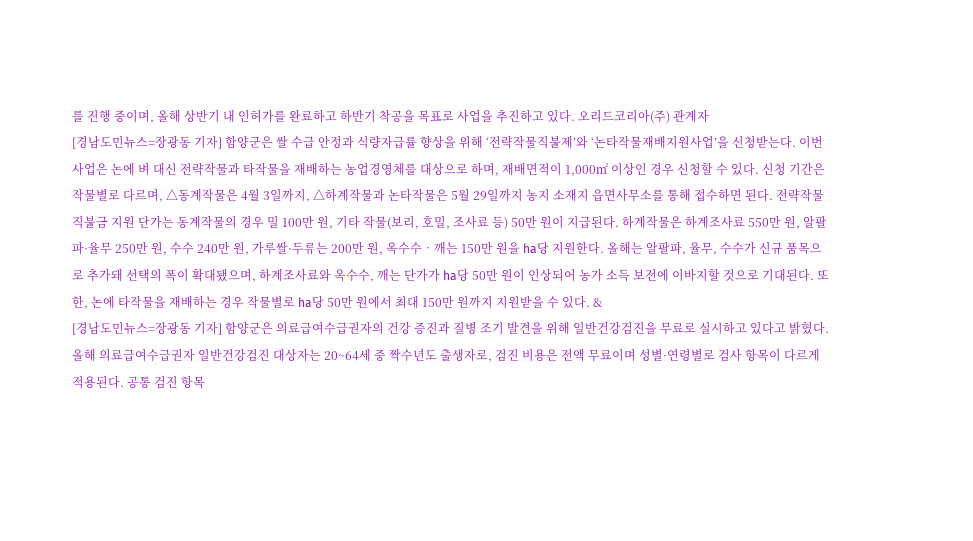를 진행 중이며, 올해 상반기 내 인허가를 완료하고 하반기 착공을 목표로 사업을 추진하고 있다. 오리드코리아(주) 관계자
[경남도민뉴스=장광동 기자] 함양군은 쌀 수급 안정과 식량자급률 향상을 위해 ‘전략작물직불제’와 ‘논타작물재배지원사업’을 신청받는다. 이번 사업은 논에 벼 대신 전략작물과 타작물을 재배하는 농업경영체를 대상으로 하며, 재배면적이 1,000㎡ 이상인 경우 신청할 수 있다. 신청 기간은 작물별로 다르며, △동계작물은 4월 3일까지, △하계작물과 논타작물은 5월 29일까지 농지 소재지 읍면사무소를 통해 접수하면 된다. 전략작물직불금 지원 단가는 동계작물의 경우 밀 100만 원, 기타 작물(보리, 호밀, 조사료 등) 50만 원이 지급된다. 하계작물은 하계조사료 550만 원, 알팔파·율무 250만 원, 수수 240만 원, 가루쌀·두류는 200만 원, 옥수수‧깨는 150만 원을 ha당 지원한다. 올해는 알팔파, 율무, 수수가 신규 품목으로 추가돼 선택의 폭이 확대됐으며, 하계조사료와 옥수수, 깨는 단가가 ha당 50만 원이 인상되어 농가 소득 보전에 이바지할 것으로 기대된다. 또한, 논에 타작물을 재배하는 경우 작물별로 ha당 50만 원에서 최대 150만 원까지 지원받을 수 있다. &
[경남도민뉴스=장광동 기자] 함양군은 의료급여수급권자의 건강 증진과 질병 조기 발견을 위해 일반건강검진을 무료로 실시하고 있다고 밝혔다. 올해 의료급여수급권자 일반건강검진 대상자는 20~64세 중 짝수년도 출생자로, 검진 비용은 전액 무료이며 성별·연령별로 검사 항목이 다르게 적용된다. 공통 검진 항목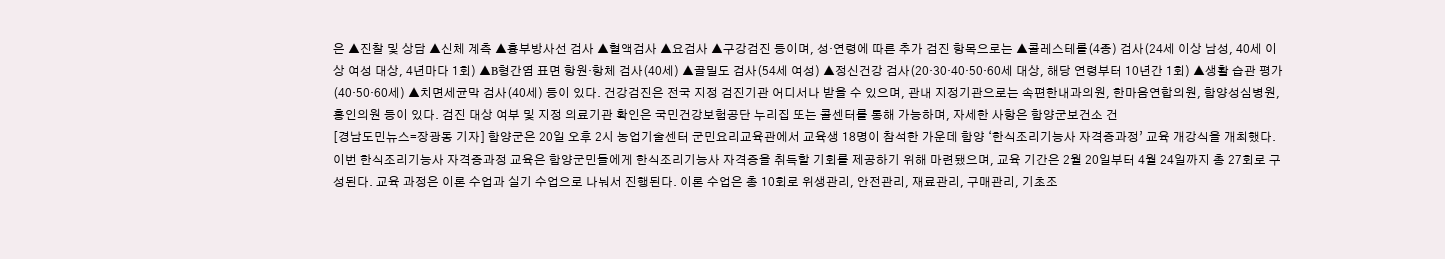은 ▲진찰 및 상담 ▲신체 계측 ▲흉부방사선 검사 ▲혈액검사 ▲요검사 ▲구강검진 등이며, 성·연령에 따른 추가 검진 항목으로는 ▲콜레스테롤(4종) 검사(24세 이상 남성, 40세 이상 여성 대상, 4년마다 1회) ▲B형간염 표면 항원·항체 검사(40세) ▲골밀도 검사(54세 여성) ▲정신건강 검사(20·30·40·50·60세 대상, 해당 연령부터 10년간 1회) ▲생활 습관 평가(40·50·60세) ▲치면세균막 검사(40세) 등이 있다. 건강검진은 전국 지정 검진기관 어디서나 받을 수 있으며, 관내 지정기관으로는 속편한내과의원, 한마음연합의원, 함양성심병원, 홍인의원 등이 있다. 검진 대상 여부 및 지정 의료기관 확인은 국민건강보험공단 누리집 또는 콜센터를 통해 가능하며, 자세한 사항은 함양군보건소 건
[경남도민뉴스=장광동 기자] 함양군은 20일 오후 2시 농업기술센터 군민요리교육관에서 교육생 18명이 참석한 가운데 함양 ‘한식조리기능사 자격증과정’ 교육 개강식을 개최했다. 이번 한식조리기능사 자격증과정 교육은 함양군민들에게 한식조리기능사 자격증을 취득할 기회를 제공하기 위해 마련됐으며, 교육 기간은 2월 20일부터 4월 24일까지 총 27회로 구성된다. 교육 과정은 이론 수업과 실기 수업으로 나눠서 진행된다. 이론 수업은 총 10회로 위생관리, 안전관리, 재료관리, 구매관리, 기초조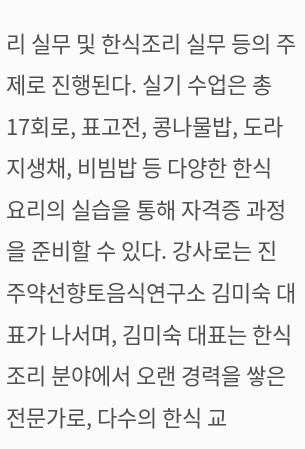리 실무 및 한식조리 실무 등의 주제로 진행된다. 실기 수업은 총 17회로, 표고전, 콩나물밥, 도라지생채, 비빔밥 등 다양한 한식 요리의 실습을 통해 자격증 과정을 준비할 수 있다. 강사로는 진주약선향토음식연구소 김미숙 대표가 나서며, 김미숙 대표는 한식 조리 분야에서 오랜 경력을 쌓은 전문가로, 다수의 한식 교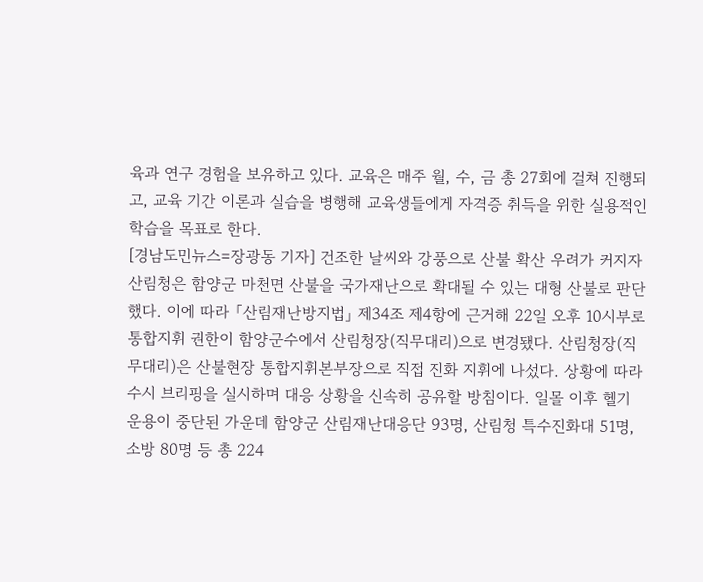육과 연구 경험을 보유하고 있다. 교육은 매주 월, 수, 금 총 27회에 걸쳐 진행되고, 교육 기간 이론과 실습을 병행해 교육생들에게 자격증 취득을 위한 실용적인 학습을 목표로 한다.
[경남도민뉴스=장광동 기자] 건조한 날씨와 강풍으로 산불 확산 우려가 커지자 산림청은 함양군 마천면 산불을 국가재난으로 확대될 수 있는 대형 산불로 판단했다. 이에 따라 「산림재난방지법」 제34조 제4항에 근거해 22일 오후 10시부로 통합지휘 권한이 함양군수에서 산림청장(직무대리)으로 변경됐다. 산림청장(직무대리)은 산불현장 통합지휘본부장으로 직접 진화 지휘에 나섰다. 상황에 따라 수시 브리핑을 실시하며 대응 상황을 신속히 공유할 방침이다. 일몰 이후 헬기 운용이 중단된 가운데 함양군 산림재난대응단 93명, 산림청 특수진화대 51명, 소방 80명 등 총 224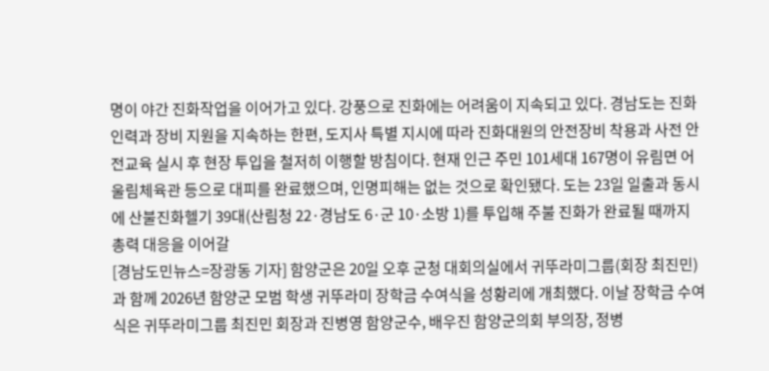명이 야간 진화작업을 이어가고 있다. 강풍으로 진화에는 어려움이 지속되고 있다. 경남도는 진화 인력과 장비 지원을 지속하는 한편, 도지사 특별 지시에 따라 진화대원의 안전장비 착용과 사전 안전교육 실시 후 현장 투입을 철저히 이행할 방침이다. 현재 인근 주민 101세대 167명이 유림면 어울림체육관 등으로 대피를 완료했으며, 인명피해는 없는 것으로 확인됐다. 도는 23일 일출과 동시에 산불진화헬기 39대(산림청 22·경남도 6·군 10·소방 1)를 투입해 주불 진화가 완료될 때까지 총력 대응을 이어갈
[경남도민뉴스=장광동 기자] 함양군은 20일 오후 군청 대회의실에서 귀뚜라미그룹(회장 최진민)과 함께 2026년 함양군 모범 학생 귀뚜라미 장학금 수여식을 성황리에 개최했다. 이날 장학금 수여식은 귀뚜라미그룹 최진민 회장과 진병영 함양군수, 배우진 함양군의회 부의장, 정병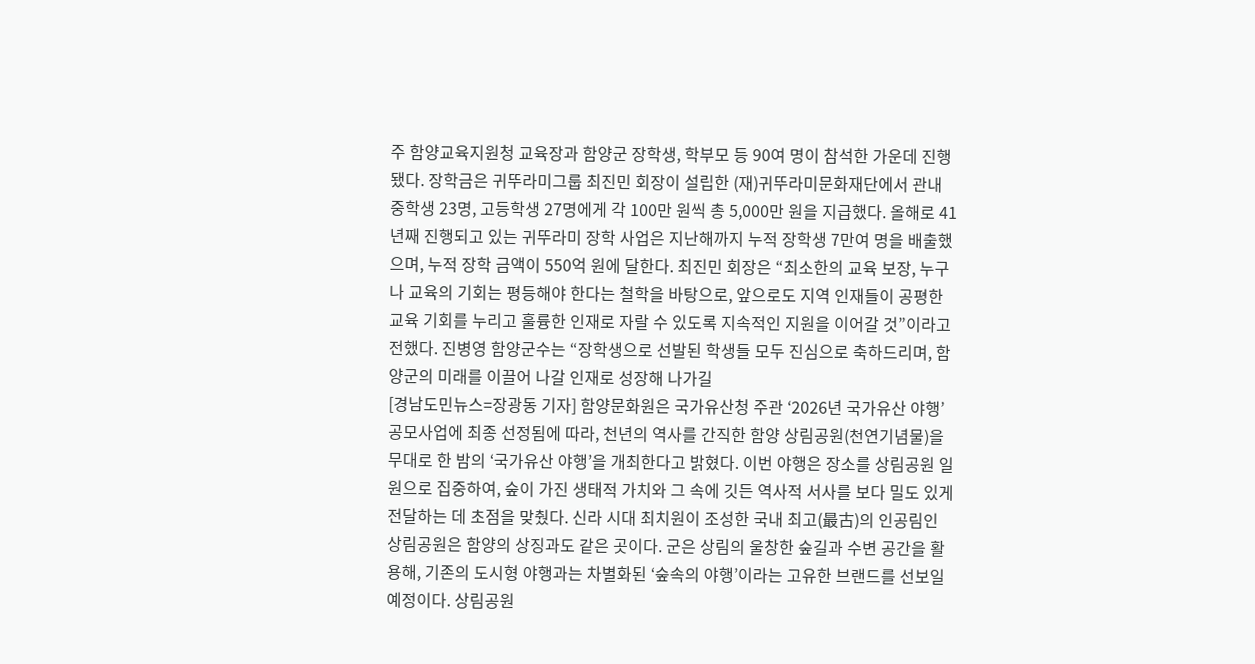주 함양교육지원청 교육장과 함양군 장학생, 학부모 등 90여 명이 참석한 가운데 진행됐다. 장학금은 귀뚜라미그룹 최진민 회장이 설립한 (재)귀뚜라미문화재단에서 관내 중학생 23명, 고등학생 27명에게 각 100만 원씩 총 5,000만 원을 지급했다. 올해로 41년째 진행되고 있는 귀뚜라미 장학 사업은 지난해까지 누적 장학생 7만여 명을 배출했으며, 누적 장학 금액이 550억 원에 달한다. 최진민 회장은 “최소한의 교육 보장, 누구나 교육의 기회는 평등해야 한다는 철학을 바탕으로, 앞으로도 지역 인재들이 공평한 교육 기회를 누리고 훌륭한 인재로 자랄 수 있도록 지속적인 지원을 이어갈 것”이라고 전했다. 진병영 함양군수는 “장학생으로 선발된 학생들 모두 진심으로 축하드리며, 함양군의 미래를 이끌어 나갈 인재로 성장해 나가길
[경남도민뉴스=장광동 기자] 함양문화원은 국가유산청 주관 ‘2026년 국가유산 야행’ 공모사업에 최종 선정됨에 따라, 천년의 역사를 간직한 함양 상림공원(천연기념물)을 무대로 한 밤의 ‘국가유산 야행’을 개최한다고 밝혔다. 이번 야행은 장소를 상림공원 일원으로 집중하여, 숲이 가진 생태적 가치와 그 속에 깃든 역사적 서사를 보다 밀도 있게 전달하는 데 초점을 맞췄다. 신라 시대 최치원이 조성한 국내 최고(最古)의 인공림인 상림공원은 함양의 상징과도 같은 곳이다. 군은 상림의 울창한 숲길과 수변 공간을 활용해, 기존의 도시형 야행과는 차별화된 ‘숲속의 야행’이라는 고유한 브랜드를 선보일 예정이다. 상림공원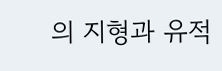의 지형과 유적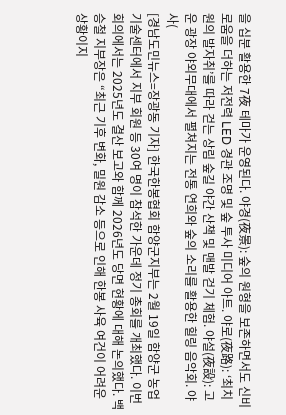을 십분 활용한 7夜 테마가 운영된다. 야경(夜景): 숲의 원형을 보존하면서도 신비로움을 더하는 저전력 LED 경관 조명 및 숲 투사 미디어 아트. 야로(夜路): ‘최치원의 발자취’를 따라 걷는 상림 숲길 야간 산책 및 맨발 걷기 체험. 야설(夜設): 고운 광장 야외무대에서 펼쳐지는 전통 연희와 숲의 소리를 활용한 힐링 음악회. 야사(
[경남도민뉴스=장광동 기자] 한국한봉협회 함양군지부는 2월 19일 함양군 농업기술센터에서 지부 회원 등 30여 명이 참석한 가운데 정기 총회를 개최했다. 이번 회의에서는 2025년도 결산 보고와 함께 2026년도 당면 현황에 대해 논의했다. 백승철 지부장은 “최근 기후 변화, 밀원 감소 등으로 인해 한봉 사육 여건이 어려운 상황이지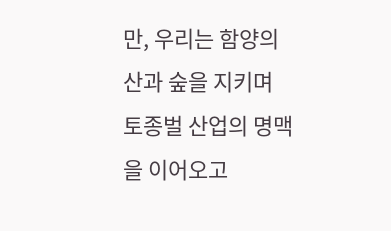만, 우리는 함양의 산과 숲을 지키며 토종벌 산업의 명맥을 이어오고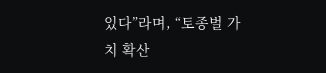있다”라며, “토종벌 가치 확산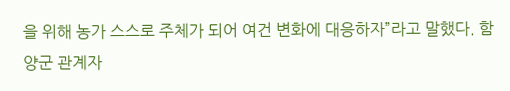을 위해 농가 스스로 주체가 되어 여건 변화에 대응하자”라고 말했다. 함양군 관계자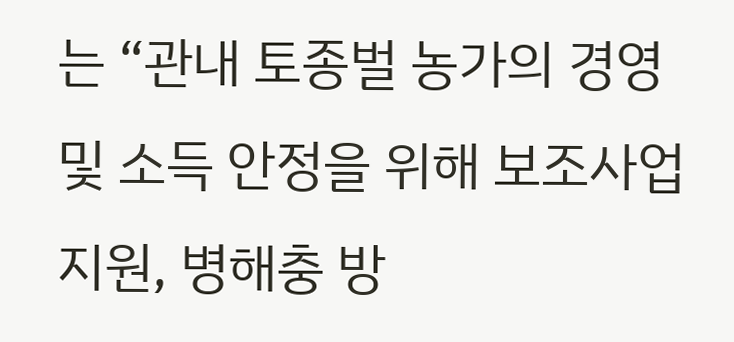는 “관내 토종벌 농가의 경영 및 소득 안정을 위해 보조사업 지원, 병해충 방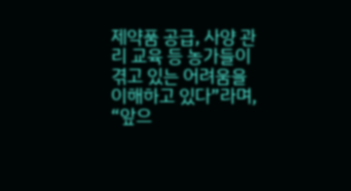제약품 공급, 사양 관리 교육 등 농가들이 겪고 있는 어려움을 이해하고 있다”라며, “앞으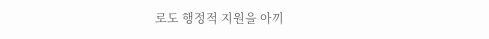로도 행정적 지원을 아끼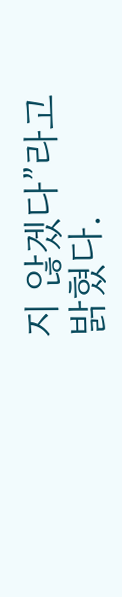지 않겠다”라고 밝혔다.